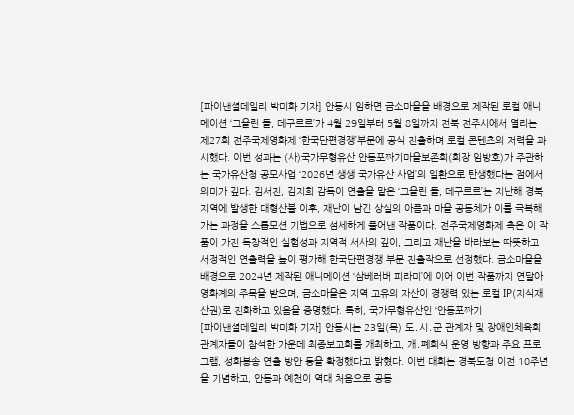[파이낸셜데일리 박미화 기자] 안동시 임하면 금소마을을 배경으로 제작된 로컬 애니메이션 ‘그을린 돌, 데구르르’가 4월 29일부터 5월 8일까지 전북 전주시에서 열리는 제27회 전주국제영화제 ‘한국단편경쟁’부문에 공식 진출하며 로컬 콘텐츠의 저력을 과시했다. 이번 성과는 (사)국가무형유산 안동포짜기마을보존회(회장 임방호)가 주관하는 국가유산청 공모사업 ‘2026년 생생 국가유산 사업’의 일환으로 탄생했다는 점에서 의미가 깊다. 김서진, 김지희 감독이 연출을 맡은 ‘그을린 돌, 데구르르’는 지난해 경북 지역에 발생한 대형산불 이후, 재난이 남긴 상실의 아픔과 마을 공동체가 이를 극복해 가는 과정을 스톱모션 기법으로 섬세하게 풀어낸 작품이다. 전주국제영화제 측은 이 작품이 가진 독창적인 실험성과 지역적 서사의 깊이, 그리고 재난을 바라보는 따뜻하고 서정적인 연출력을 높이 평가해 한국단편경쟁 부문 진출작으로 선정했다. 금소마을을 배경으로 2024년 제작된 애니메이션 ‘삼베러버 피라미’에 이어 이번 작품까지 연달아 영화계의 주목을 받으며, 금소마을은 지역 고유의 자산이 경쟁력 있는 로컬 IP(지식재산권)로 진화하고 있음을 증명했다. 특히, 국가무형유산인 ‘안동포짜기
[파이낸셜데일리 박미화 기자] 안동시는 23일(목) 도․시․군 관계자 및 장애인체육회 관계자들이 참석한 가운데 최종보고회를 개최하고, 개․폐회식 운영 방향과 주요 프로그램, 성화봉송 연출 방안 등을 확정했다고 밝혔다. 이번 대회는 경북도청 이전 10주년을 기념하고, 안동과 예천이 역대 처음으로 공동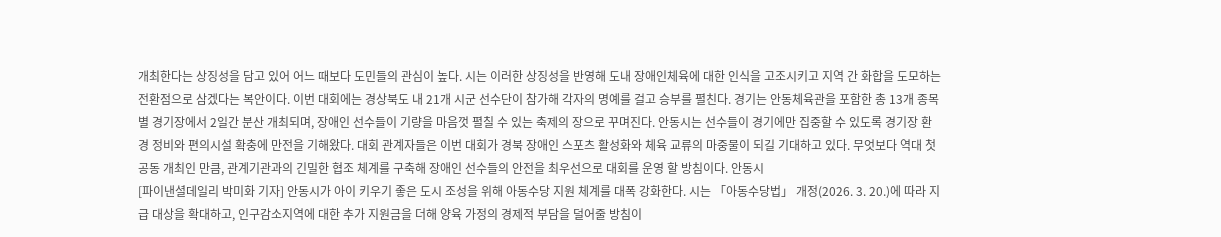개최한다는 상징성을 담고 있어 어느 때보다 도민들의 관심이 높다. 시는 이러한 상징성을 반영해 도내 장애인체육에 대한 인식을 고조시키고 지역 간 화합을 도모하는 전환점으로 삼겠다는 복안이다. 이번 대회에는 경상북도 내 21개 시군 선수단이 참가해 각자의 명예를 걸고 승부를 펼친다. 경기는 안동체육관을 포함한 총 13개 종목별 경기장에서 2일간 분산 개최되며, 장애인 선수들이 기량을 마음껏 펼칠 수 있는 축제의 장으로 꾸며진다. 안동시는 선수들이 경기에만 집중할 수 있도록 경기장 환경 정비와 편의시설 확충에 만전을 기해왔다. 대회 관계자들은 이번 대회가 경북 장애인 스포츠 활성화와 체육 교류의 마중물이 되길 기대하고 있다. 무엇보다 역대 첫 공동 개최인 만큼, 관계기관과의 긴밀한 협조 체계를 구축해 장애인 선수들의 안전을 최우선으로 대회를 운영 할 방침이다. 안동시
[파이낸셜데일리 박미화 기자] 안동시가 아이 키우기 좋은 도시 조성을 위해 아동수당 지원 체계를 대폭 강화한다. 시는 「아동수당법」 개정(2026. 3. 20.)에 따라 지급 대상을 확대하고, 인구감소지역에 대한 추가 지원금을 더해 양육 가정의 경제적 부담을 덜어줄 방침이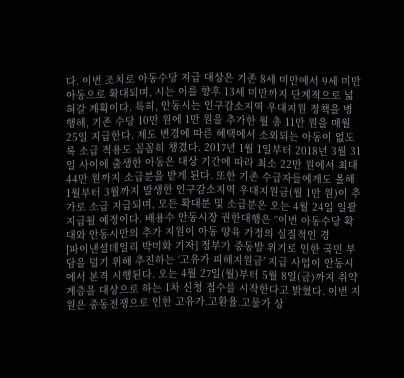다. 이번 조치로 아동수당 지급 대상은 기존 8세 미만에서 9세 미만 아동으로 확대되며, 시는 이를 향후 13세 미만까지 단계적으로 넓혀갈 계획이다. 특히, 안동시는 인구감소지역 우대지원 정책을 병행해, 기존 수당 10만 원에 1만 원을 추가한 월 총 11만 원을 매월 25일 지급한다. 제도 변경에 따른 혜택에서 소외되는 아동이 없도록 소급 적용도 꼼꼼히 챙겼다. 2017년 1월 1일부터 2018년 3월 31일 사이에 출생한 아동은 대상 기간에 따라 최소 22만 원에서 최대 44만 원까지 소급분을 받게 된다. 또한 기존 수급자들에게도 올해 1월부터 3월까지 발생한 인구감소지역 우대지원금(월 1만 원)이 추가로 소급 지급되며, 모든 확대분 및 소급분은 오는 4월 24일 일괄 지급될 예정이다. 배용수 안동시장 권한대행은 “이번 아동수당 확대와 안동시만의 추가 지원이 아동 양육 가정의 실질적인 경
[파이낸셜데일리 박미화 기자] 정부가 중동발 위기로 인한 국민 부담을 덜기 위해 추진하는 ‘고유가 피해지원금’ 지급 사업이 안동시에서 본격 시행된다. 오는 4월 27일(월)부터 5월 8일(금)까지 취약계층을 대상으로 하는 1차 신청 접수를 시작한다고 밝혔다. 이번 지원은 중동전쟁으로 인한 고유가․고환율․고물가 상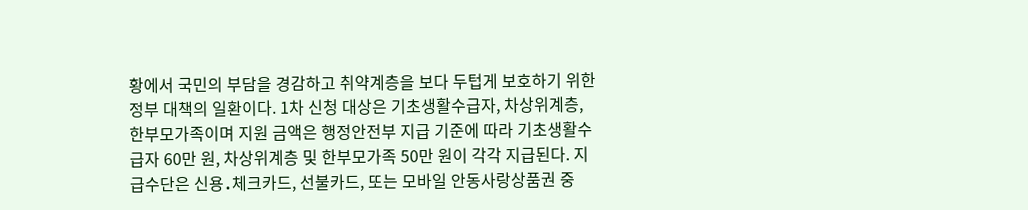황에서 국민의 부담을 경감하고 취약계층을 보다 두텁게 보호하기 위한 정부 대책의 일환이다. 1차 신청 대상은 기초생활수급자, 차상위계층, 한부모가족이며 지원 금액은 행정안전부 지급 기준에 따라 기초생활수급자 60만 원, 차상위계층 및 한부모가족 50만 원이 각각 지급된다. 지급수단은 신용․체크카드, 선불카드, 또는 모바일 안동사랑상품권 중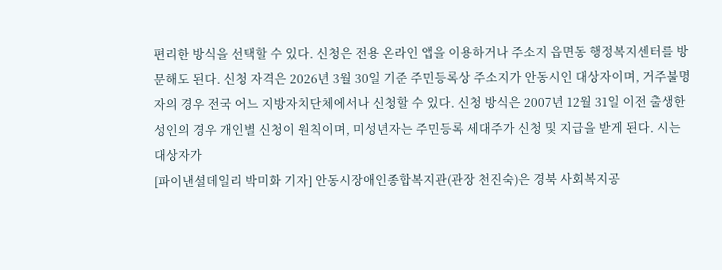편리한 방식을 선택할 수 있다. 신청은 전용 온라인 앱을 이용하거나 주소지 읍면동 행정복지센터를 방문해도 된다. 신청 자격은 2026년 3월 30일 기준 주민등록상 주소지가 안동시인 대상자이며, 거주불명자의 경우 전국 어느 지방자치단체에서나 신청할 수 있다. 신청 방식은 2007년 12월 31일 이전 출생한 성인의 경우 개인별 신청이 원칙이며, 미성년자는 주민등록 세대주가 신청 및 지급을 받게 된다. 시는 대상자가
[파이낸셜데일리 박미화 기자] 안동시장애인종합복지관(관장 천진숙)은 경북 사회복지공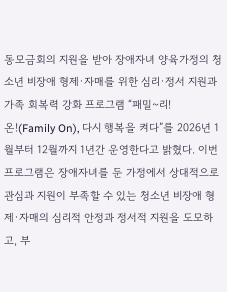동모금회의 지원을 받아 장애자녀 양육가정의 청소년 비장애 형제·자매를 위한 심리·정서 지원과 가족 회복력 강화 프로그램 “패밀~리! 온!(Family On), 다시 행복을 켜다”를 2026년 1월부터 12월까지 1년간 운영한다고 밝혔다. 이번 프로그램은 장애자녀를 둔 가정에서 상대적으로 관심과 지원이 부족할 수 있는 청소년 비장애 형제·자매의 심리적 안정과 정서적 지원을 도모하고, 부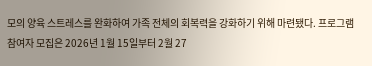모의 양육 스트레스를 완화하여 가족 전체의 회복력을 강화하기 위해 마련됐다. 프로그램 참여자 모집은 2026년 1월 15일부터 2월 27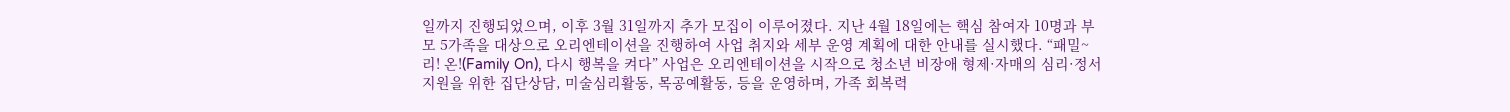일까지 진행되었으며, 이후 3월 31일까지 추가 모집이 이루어졌다. 지난 4월 18일에는 핵심 참여자 10명과 부모 5가족을 대상으로 오리엔테이션을 진행하여 사업 취지와 세부 운영 계획에 대한 안내를 실시했다. “패밀~리! 온!(Family On), 다시 행복을 켜다” 사업은 오리엔테이션을 시작으로 청소년 비장애 형제·자매의 심리·정서 지원을 위한 집단상담, 미술심리활동, 목공예활동, 등을 운영하며, 가족 회복력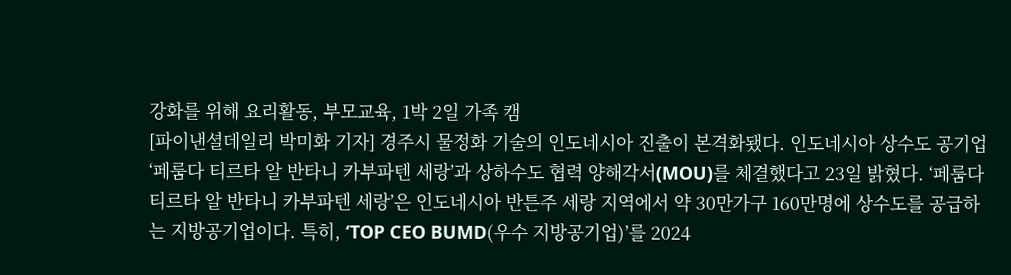강화를 위해 요리활동, 부모교육, 1박 2일 가족 캠
[파이낸셜데일리 박미화 기자] 경주시 물정화 기술의 인도네시아 진출이 본격화됐다. 인도네시아 상수도 공기업 ‘페룸다 티르타 알 반타니 카부파텐 세랑’과 상하수도 협력 양해각서(MOU)를 체결했다고 23일 밝혔다. ‘페룸다 티르타 알 반타니 카부파텐 세랑’은 인도네시아 반튼주 세랑 지역에서 약 30만가구 160만명에 상수도를 공급하는 지방공기업이다. 특히, ‘TOP CEO BUMD(우수 지방공기업)’를 2024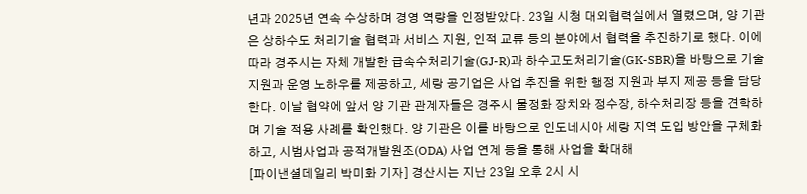년과 2025년 연속 수상하며 경영 역량을 인정받았다. 23일 시청 대외협력실에서 열렸으며, 양 기관은 상하수도 처리기술 협력과 서비스 지원, 인적 교류 등의 분야에서 협력을 추진하기로 했다. 이에 따라 경주시는 자체 개발한 급속수처리기술(GJ-R)과 하수고도처리기술(GK-SBR)을 바탕으로 기술 지원과 운영 노하우를 제공하고, 세랑 공기업은 사업 추진을 위한 행정 지원과 부지 제공 등을 담당한다. 이날 협약에 앞서 양 기관 관계자들은 경주시 물정화 장치와 정수장, 하수처리장 등을 견학하며 기술 적용 사례를 확인했다. 양 기관은 이를 바탕으로 인도네시아 세랑 지역 도입 방안을 구체화하고, 시범사업과 공적개발원조(ODA) 사업 연계 등을 통해 사업을 확대해
[파이낸셜데일리 박미화 기자] 경산시는 지난 23일 오후 2시 시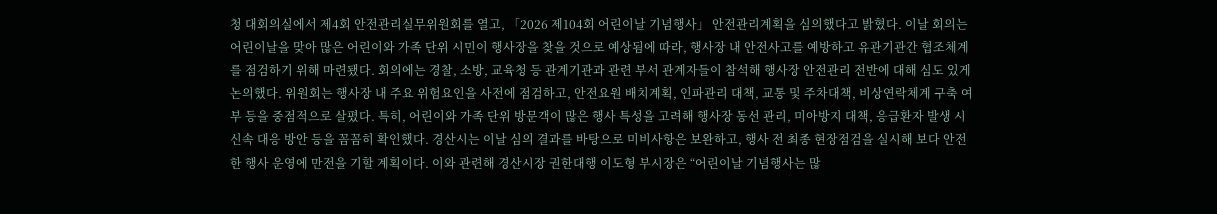청 대회의실에서 제4회 안전관리실무위원회를 열고, 「2026 제104회 어린이날 기념행사」 안전관리계획을 심의했다고 밝혔다. 이날 회의는 어린이날을 맞아 많은 어린이와 가족 단위 시민이 행사장을 찾을 것으로 예상됨에 따라, 행사장 내 안전사고를 예방하고 유관기관간 협조체계를 점검하기 위해 마련됐다. 회의에는 경찰, 소방, 교육청 등 관계기관과 관련 부서 관계자들이 참석해 행사장 안전관리 전반에 대해 심도 있게 논의했다. 위원회는 행사장 내 주요 위험요인을 사전에 점검하고, 안전요원 배치계획, 인파관리 대책, 교통 및 주차대책, 비상연락체계 구축 여부 등을 중점적으로 살폈다. 특히, 어린이와 가족 단위 방문객이 많은 행사 특성을 고려해 행사장 동선 관리, 미아방지 대책, 응급환자 발생 시 신속 대응 방안 등을 꼼꼼히 확인했다. 경산시는 이날 심의 결과를 바탕으로 미비사항은 보완하고, 행사 전 최종 현장점검을 실시해 보다 안전한 행사 운영에 만전을 기할 계획이다. 이와 관련해 경산시장 권한대행 이도형 부시장은 “어린이날 기념행사는 많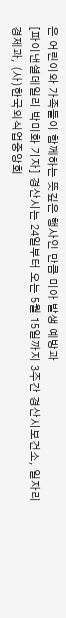은 어린이와 가족들이 함께하는 뜻깊은 행사인 만큼 미아 발생 예방과
[파이낸셜데일리 박미화 기자] 경산시는 24일부터 오는 5월 15일까지 3주간 경산시보건소, 일자리경제과, (사)한국외식업중앙회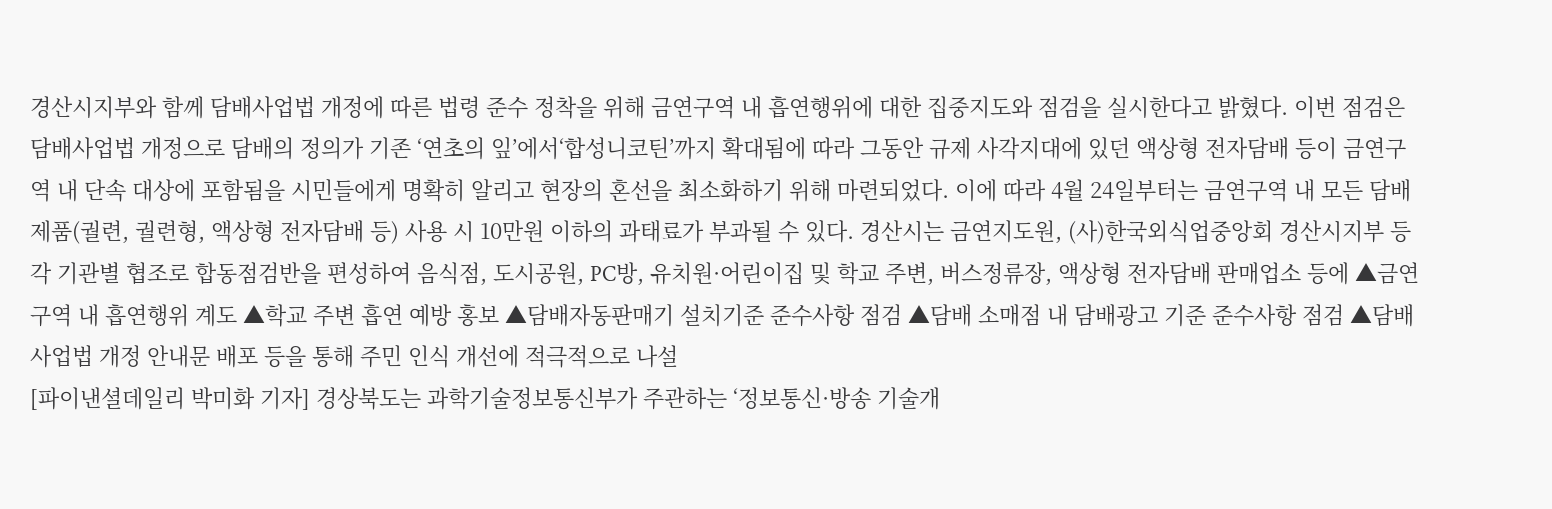경산시지부와 함께 담배사업법 개정에 따른 법령 준수 정착을 위해 금연구역 내 흡연행위에 대한 집중지도와 점검을 실시한다고 밝혔다. 이번 점검은 담배사업법 개정으로 담배의 정의가 기존 ‘연초의 잎’에서‘합성니코틴’까지 확대됨에 따라 그동안 규제 사각지대에 있던 액상형 전자담배 등이 금연구역 내 단속 대상에 포함됨을 시민들에게 명확히 알리고 현장의 혼선을 최소화하기 위해 마련되었다. 이에 따라 4월 24일부터는 금연구역 내 모든 담배제품(궐련, 궐련형, 액상형 전자담배 등) 사용 시 10만원 이하의 과태료가 부과될 수 있다. 경산시는 금연지도원, (사)한국외식업중앙회 경산시지부 등 각 기관별 협조로 합동점검반을 편성하여 음식점, 도시공원, PC방, 유치원·어린이집 및 학교 주변, 버스정류장, 액상형 전자담배 판매업소 등에 ▲금연구역 내 흡연행위 계도 ▲학교 주변 흡연 예방 홍보 ▲담배자동판매기 설치기준 준수사항 점검 ▲담배 소매점 내 담배광고 기준 준수사항 점검 ▲담배사업법 개정 안내문 배포 등을 통해 주민 인식 개선에 적극적으로 나설
[파이낸셜데일리 박미화 기자] 경상북도는 과학기술정보통신부가 주관하는 ‘정보통신·방송 기술개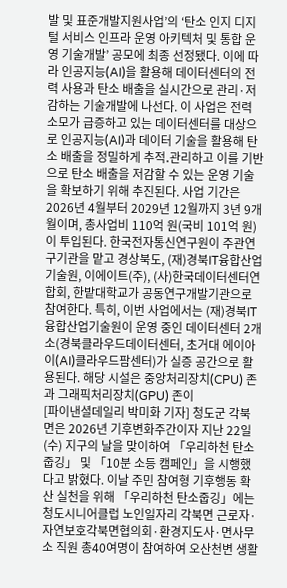발 및 표준개발지원사업’의 ‘탄소 인지 디지털 서비스 인프라 운영 아키텍처 및 통합 운영 기술개발’ 공모에 최종 선정됐다. 이에 따라 인공지능(AI)을 활용해 데이터센터의 전력 사용과 탄소 배출을 실시간으로 관리·저감하는 기술개발에 나선다. 이 사업은 전력 소모가 급증하고 있는 데이터센터를 대상으로 인공지능(AI)과 데이터 기술을 활용해 탄소 배출을 정밀하게 추적․관리하고 이를 기반으로 탄소 배출을 저감할 수 있는 운영 기술을 확보하기 위해 추진된다. 사업 기간은 2026년 4월부터 2029년 12월까지 3년 9개월이며, 총사업비 110억 원(국비 101억 원)이 투입된다. 한국전자통신연구원이 주관연구기관을 맡고 경상북도, (재)경북IT융합산업기술원, 이에이트(주), (사)한국데이터센터연합회, 한밭대학교가 공동연구개발기관으로 참여한다. 특히, 이번 사업에서는 (재)경북IT융합산업기술원이 운영 중인 데이터센터 2개소(경북클라우드데이터센터, 초거대 에이아이(AI)클라우드팜센터)가 실증 공간으로 활용된다. 해당 시설은 중앙처리장치(CPU) 존과 그래픽처리장치(GPU) 존이
[파이낸셜데일리 박미화 기자] 청도군 각북면은 2026년 기후변화주간이자 지난 22일(수) 지구의 날을 맞이하여 「우리하천 탄소줍깅」 및 「10분 소등 캠페인」을 시행했다고 밝혔다. 이날 주민 참여형 기후행동 확산 실천을 위해 「우리하천 탄소줍깅」에는 청도시니어클럽 노인일자리 각북면 근로자·자연보호각북면협의회·환경지도사·면사무소 직원 총40여명이 참여하여 오산천변 생활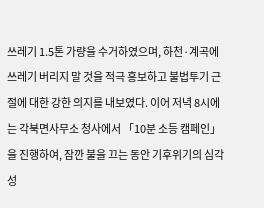쓰레기 1.5톤 가량을 수거하였으며, 하천·계곡에 쓰레기 버리지 말 것을 적극 홍보하고 불법투기 근절에 대한 강한 의지를 내보였다. 이어 저녁 8시에는 각북면사무소 청사에서 「10분 소등 캠페인」을 진행하여, 잠깐 불을 끄는 동안 기후위기의 심각성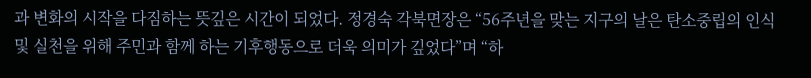과 변화의 시작을 다짐하는 뜻깊은 시간이 되었다. 정경숙 각북면장은 “56주년을 맞는 지구의 날은 탄소중립의 인식 및 실천을 위해 주민과 함께 하는 기후행동으로 더욱 의미가 깊었다”며 “하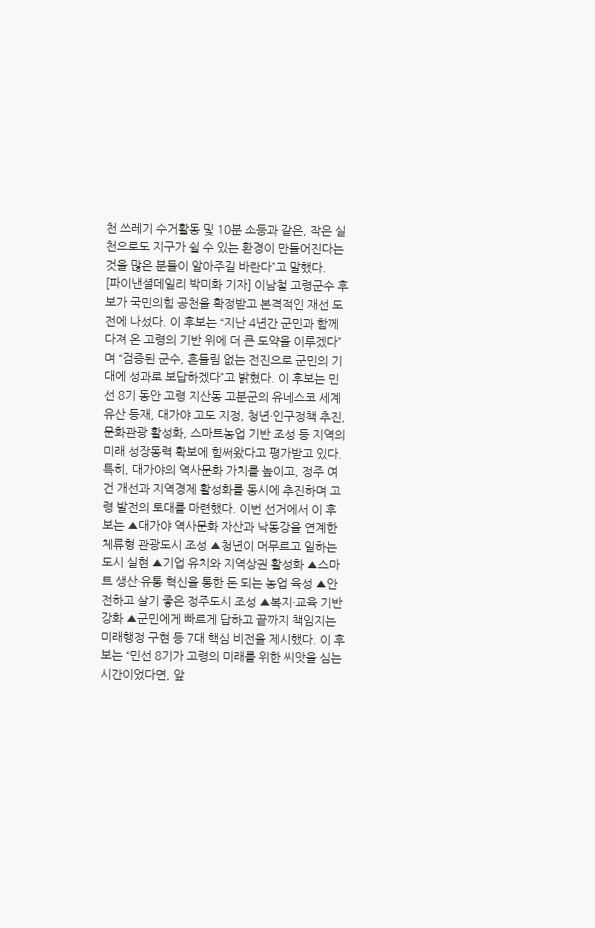천 쓰레기 수거활동 및 10분 소등과 같은, 작은 실천으로도 지구가 쉴 수 있는 환경이 만들어진다는 것을 많은 분들이 알아주길 바란다”고 말했다.
[파이낸셜데일리 박미화 기자] 이남철 고령군수 후보가 국민의힘 공천을 확정받고 본격적인 재선 도전에 나섰다. 이 후보는 “지난 4년간 군민과 함께 다져 온 고령의 기반 위에 더 큰 도약을 이루겠다”며 “검증된 군수, 흔들림 없는 전진으로 군민의 기대에 성과로 보답하겠다”고 밝혔다. 이 후보는 민선 8기 동안 고령 지산동 고분군의 유네스코 세계유산 등재, 대가야 고도 지정, 청년·인구정책 추진, 문화관광 활성화, 스마트농업 기반 조성 등 지역의 미래 성장동력 확보에 힘써왔다고 평가받고 있다. 특히, 대가야의 역사문화 가치를 높이고, 정주 여건 개선과 지역경제 활성화를 동시에 추진하며 고령 발전의 토대를 마련했다. 이번 선거에서 이 후보는 ▲대가야 역사문화 자산과 낙동강을 연계한 체류형 관광도시 조성 ▲청년이 머무르고 일하는 도시 실현 ▲기업 유치와 지역상권 활성화 ▲스마트 생산·유통 혁신을 통한 돈 되는 농업 육성 ▲안전하고 살기 좋은 정주도시 조성 ▲복지·교육 기반 강화 ▲군민에게 빠르게 답하고 끝까지 책임지는 미래행정 구현 등 7대 핵심 비전을 제시했다. 이 후보는 “민선 8기가 고령의 미래를 위한 씨앗을 심는 시간이었다면, 앞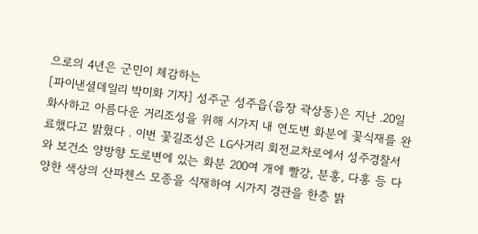으로의 4년은 군민이 체감하는
[파이낸셜데일리 박미화 기자] 성주군 성주읍(읍장 곽상동)은 지난 .20일 화사하고 아름다운 거리조성을 위해 시가지 내 연도변 화분에 꽃식재를 완료했다고 밝혔다 . 이번 꽃길조성은 LG사거리 회전교차로에서 성주경찰서와 보건소 양방향 도로변에 있는 화분 200여 개에 빨강, 분홍, 다홍 등 다양한 색상의 산파첸스 모종을 식재하여 시가지 경관을 한층 밝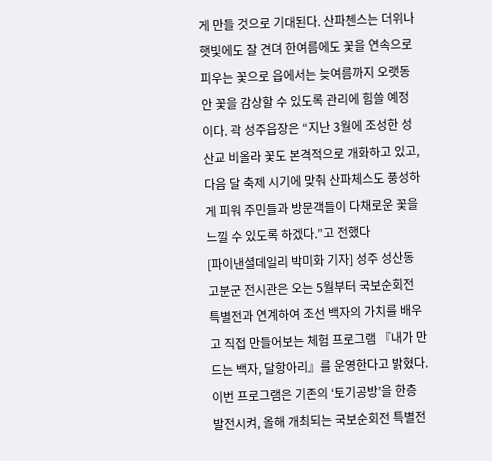게 만들 것으로 기대된다. 산파첸스는 더위나 햇빛에도 잘 견뎌 한여름에도 꽃을 연속으로 피우는 꽃으로 읍에서는 늦여름까지 오랫동안 꽃을 감상할 수 있도록 관리에 힘쓸 예정이다. 곽 성주읍장은 “지난 3월에 조성한 성산교 비올라 꽃도 본격적으로 개화하고 있고, 다음 달 축제 시기에 맞춰 산파체스도 풍성하게 피워 주민들과 방문객들이 다채로운 꽃을 느낄 수 있도록 하겠다.”고 전했다
[파이낸셜데일리 박미화 기자] 성주 성산동 고분군 전시관은 오는 5월부터 국보순회전 특별전과 연계하여 조선 백자의 가치를 배우고 직접 만들어보는 체험 프로그램 『내가 만드는 백자, 달항아리』를 운영한다고 밝혔다. 이번 프로그램은 기존의 ‘토기공방’을 한층 발전시켜, 올해 개최되는 국보순회전 특별전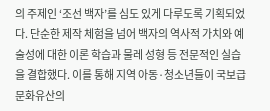의 주제인 ‘조선 백자’를 심도 있게 다루도록 기획되었다. 단순한 제작 체험을 넘어 백자의 역사적 가치와 예술성에 대한 이론 학습과 물레 성형 등 전문적인 실습을 결합했다. 이를 통해 지역 아동·청소년들이 국보급 문화유산의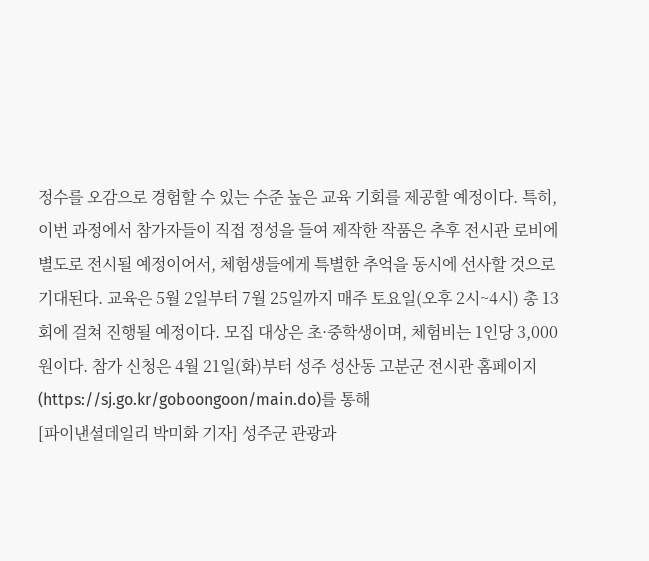정수를 오감으로 경험할 수 있는 수준 높은 교육 기회를 제공할 예정이다. 특히, 이번 과정에서 참가자들이 직접 정성을 들여 제작한 작품은 추후 전시관 로비에 별도로 전시될 예정이어서, 체험생들에게 특별한 추억을 동시에 선사할 것으로 기대된다. 교육은 5월 2일부터 7월 25일까지 매주 토요일(오후 2시~4시) 총 13회에 걸쳐 진행될 예정이다. 모집 대상은 초·중학생이며, 체험비는 1인당 3,000원이다. 참가 신청은 4월 21일(화)부터 성주 성산동 고분군 전시관 홈페이지(https://sj.go.kr/goboongoon/main.do)를 통해
[파이낸셜데일리 박미화 기자] 성주군 관광과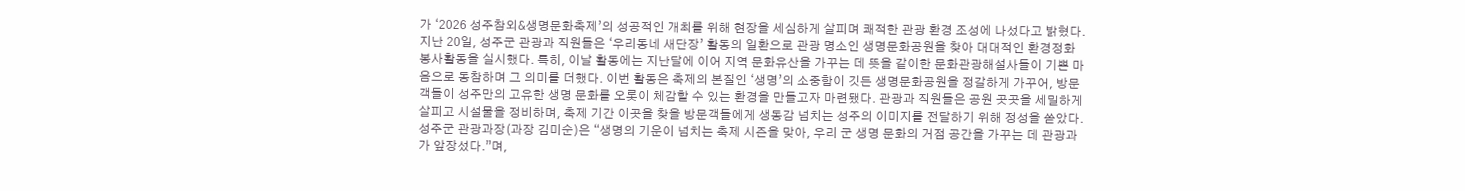가 ‘2026 성주참외&생명문화축제’의 성공적인 개최를 위해 현장을 세심하게 살피며 쾌적한 관광 환경 조성에 나섰다고 밝혔다. 지난 20일, 성주군 관광과 직원들은 ‘우리동네 새단장’ 활동의 일환으로 관광 명소인 생명문화공원을 찾아 대대적인 환경정화 봉사활동을 실시했다. 특히, 이날 활동에는 지난달에 이어 지역 문화유산을 가꾸는 데 뜻을 같이한 문화관광해설사들이 기쁜 마음으로 동참하며 그 의미를 더했다. 이번 활동은 축제의 본질인 ‘생명’의 소중함이 깃든 생명문화공원을 정갈하게 가꾸어, 방문객들이 성주만의 고유한 생명 문화를 오롯이 체감할 수 있는 환경을 만들고자 마련됐다. 관광과 직원들은 공원 곳곳을 세밀하게 살피고 시설물을 정비하며, 축제 기간 이곳을 찾을 방문객들에게 생동감 넘치는 성주의 이미지를 전달하기 위해 정성을 쏟았다. 성주군 관광과장(과장 김미순)은 “생명의 기운이 넘치는 축제 시즌을 맞아, 우리 군 생명 문화의 거점 공간을 가꾸는 데 관광과가 앞장섰다.”며,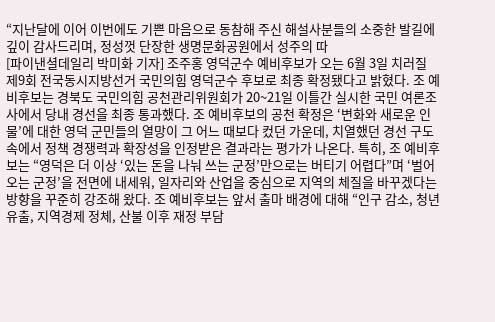“지난달에 이어 이번에도 기쁜 마음으로 동참해 주신 해설사분들의 소중한 발길에 깊이 감사드리며, 정성껏 단장한 생명문화공원에서 성주의 따
[파이낸셜데일리 박미화 기자] 조주홍 영덕군수 예비후보가 오는 6월 3일 치러질 제9회 전국동시지방선거 국민의힘 영덕군수 후보로 최종 확정됐다고 밝혔다. 조 예비후보는 경북도 국민의힘 공천관리위원회가 20~21일 이틀간 실시한 국민 여론조사에서 당내 경선을 최종 통과했다. 조 예비후보의 공천 확정은 ‘변화와 새로운 인물’에 대한 영덕 군민들의 열망이 그 어느 때보다 컸던 가운데, 치열했던 경선 구도 속에서 정책 경쟁력과 확장성을 인정받은 결과라는 평가가 나온다. 특히, 조 예비후보는 “영덕은 더 이상 ‘있는 돈을 나눠 쓰는 군정’만으로는 버티기 어렵다”며 ‘벌어오는 군정’을 전면에 내세워, 일자리와 산업을 중심으로 지역의 체질을 바꾸겠다는 방향을 꾸준히 강조해 왔다. 조 예비후보는 앞서 출마 배경에 대해 “인구 감소, 청년 유출, 지역경제 정체, 산불 이후 재정 부담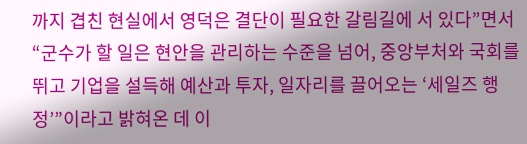까지 겹친 현실에서 영덕은 결단이 필요한 갈림길에 서 있다”면서 “군수가 할 일은 현안을 관리하는 수준을 넘어, 중앙부처와 국회를 뛰고 기업을 설득해 예산과 투자, 일자리를 끌어오는 ‘세일즈 행정’”이라고 밝혀온 데 이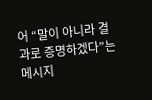어 “말이 아니라 결과로 증명하겠다”는 메시지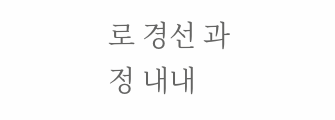로 경선 과정 내내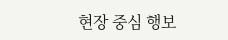현장 중심 행보